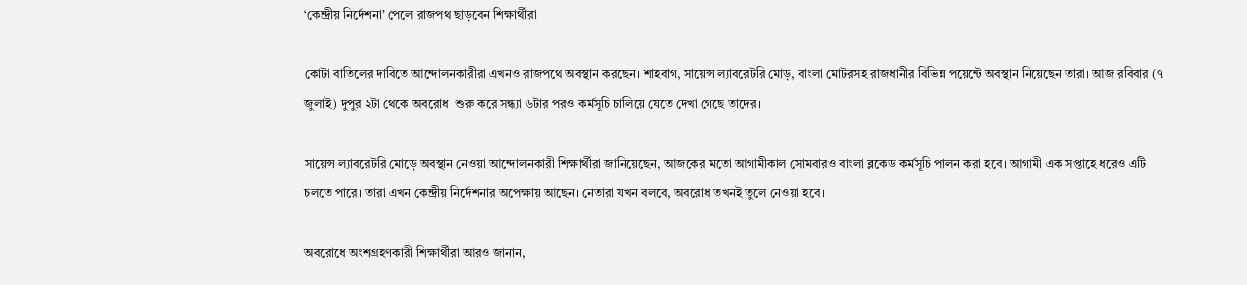‘কেন্দ্রীয় নির্দেশনা’ পেলে রাজপথ ছাড়বেন শিক্ষার্থীরা

কোটা বাতিলের দাবিতে আন্দোলনকারীরা এখনও রাজপথে অবস্থান করছেন। শাহবাগ, সায়েন্স ল্যাবরেটরি মোড়, বাংলা মোটরসহ রাজধানীর বিভিন্ন পয়েন্টে অবস্থান নিয়েছেন তারা। আজ রবিবার (৭ জুলাই) দুপুর ২টা থেকে অবরোধ  শুরু করে সন্ধ্যা ৬টার পরও কর্মসূচি চালিয়ে যেতে দেখা গেছে তাদের।

সায়েন্স ল্যাবরেটরি মোড়ে অবস্থান নেওয়া আন্দোলনকারী শিক্ষার্থীরা জানিয়েছেন, আজকের মতো আগামীকাল সোমবারও বাংলা ব্লকেড কর্মসূচি পালন করা হবে। আগামী এক সপ্তাহে ধরেও এটি চলতে পারে। তারা এখন কেন্দ্রীয় নির্দেশনার অপেক্ষায় আছেন। নেতারা যখন বলবে, অবরোধ তখনই তুলে নেওয়া হবে।

অবরোধে অংশগ্রহণকারী শিক্ষার্থীরা আরও জানান,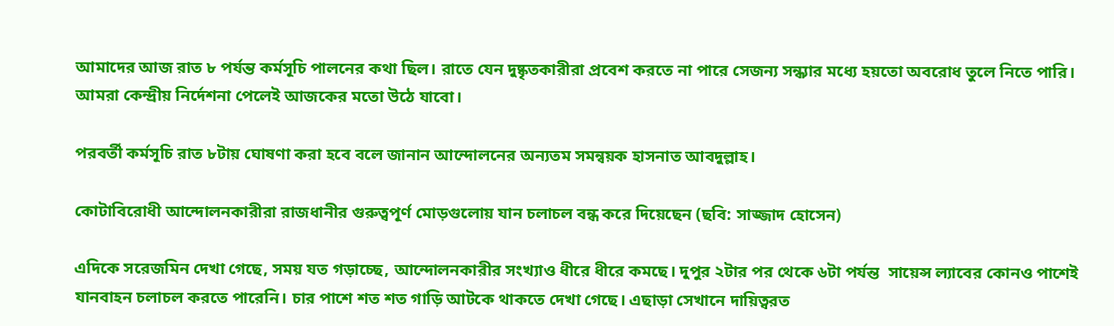আমাদের আজ রাত ৮ পর্যন্ত কর্মসূচি পালনের কথা ছিল। রাতে যেন দুষ্কৃতকারীরা প্রবেশ করতে না পারে সেজন্য সন্ধ্যার মধ্যে হয়তো অবরোধ তুলে নিতে পারি। আমরা কেন্দ্রীয় নির্দেশনা পেলেই আজকের মতো উঠে যাবো।

পরবর্তী কর্মসূচি রাত ৮টায় ঘোষণা করা হবে বলে জানান আন্দোলনের অন্যতম সমন্বয়ক হাসনাত আবদুল্লাহ।

কোটাবিরোধী আন্দোলনকারীরা রাজধানীর গুরুত্বপূর্ণ মোড়গুলোয় যান চলাচল বন্ধ করে দিয়েছেন (ছবি: সাজ্জাদ হোসেন)

এদিকে সরেজমিন দেখা গেছে, সময় যত গড়াচ্ছে, আন্দোলনকারীর সংখ্যাও ধীরে ধীরে কমছে। দুপুর ২টার পর থেকে ৬টা পর্যন্ত  সায়েন্স ল্যাবের কোনও পাশেই যানবাহন চলাচল করতে পারেনি। চার পাশে শত শত গাড়ি আটকে থাকতে দেখা গেছে। এছাড়া সেখানে দায়িত্বরত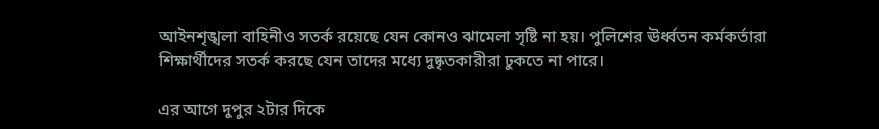আইনশৃঙ্খলা বাহিনীও সতর্ক রয়েছে যেন কোনও ঝামেলা সৃষ্টি না হয়। পুলিশের ঊর্ধ্বতন কর্মকর্তারা শিক্ষার্থীদের সতর্ক করছে যেন তাদের মধ্যে দুষ্কৃতকারীরা ঢুকতে না পারে।

এর আগে দুপুর ২টার দিকে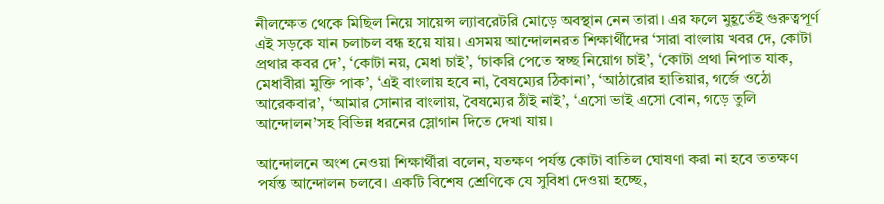নীলক্ষেত থেকে মিছিল নিয়ে সায়েন্স ল্যাবরেটরি মোড়ে অবস্থান নেন তারা। এর ফলে মুহূর্তেই গুরুত্বপূর্ণ এই সড়কে যান চলাচল বন্ধ হয়ে যায়। এসময় আন্দোলনরত শিক্ষার্থীদের ‘সারা বাংলায় খবর দে, কোটা প্রথার কবর দে’, ‘কোটা নয়, মেধা চাই’, ‘চাকরি পেতে স্বচ্ছ নিয়োগ চাই’, ‘কোটা প্রথা নিপাত যাক, মেধাবীরা মুক্তি পাক’, ‘এই বাংলায় হবে না, বৈষম্যের ঠিকানা’, ‘আঠারোর হাতিয়ার, গর্জে ওঠো আরেকবার’, ‘আমার সোনার বাংলায়, বৈষম্যের ঠাঁই নাই’, ‘এসো ভাই এসো বোন, গড়ে তুলি আন্দোলন’সহ বিভিন্ন ধরনের স্লোগান দিতে দেখা যায়।

আন্দোলনে অংশ নেওয়া শিক্ষার্থীরা বলেন, যতক্ষণ পর্যন্ত কোটা বাতিল ঘোষণা করা না হবে ততক্ষণ পর্যন্ত আন্দোলন চলবে। একটি বিশেষ শ্রেণিকে যে সুবিধা দেওয়া হচ্ছে,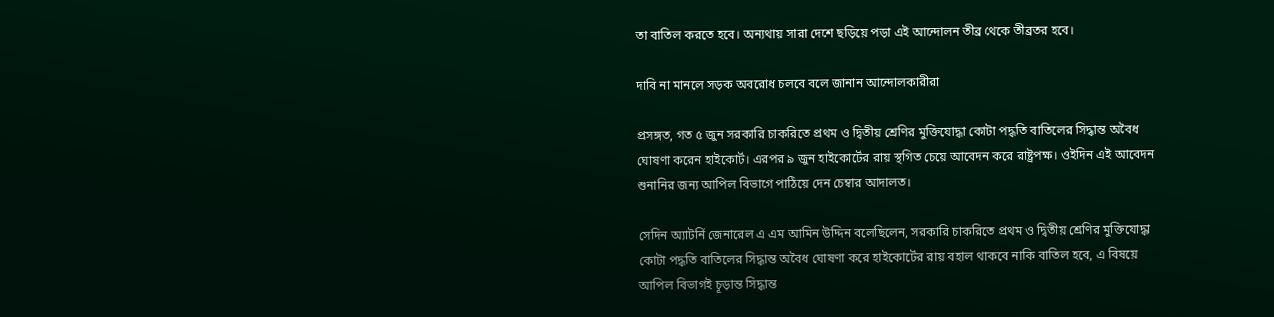তা বাতিল করতে হবে। অন্যথায় সারা দেশে ছড়িয়ে পড়া এই আন্দোলন তীব্র থেকে তীব্রতর হবে।

দাবি না মানলে সড়ক অবরোধ চলবে বলে জানান আন্দোলকারীরা

প্রসঙ্গত, গত ৫ জুন সরকারি চাকরিতে প্রথম ও দ্বিতীয় শ্রেণির মুক্তিযোদ্ধা কোটা পদ্ধতি বাতিলের সিদ্ধান্ত অবৈধ ঘোষণা করেন হাইকোর্ট। এরপর ৯ জুন হাইকোর্টের রায় স্থগিত চেয়ে আবেদন করে রাষ্ট্রপক্ষ। ওইদিন এই আবেদন শুনানির জন্য আপিল বিভাগে পাঠিয়ে দেন চেম্বার আদালত।

সেদিন অ্যাটর্নি জেনারেল এ এম আমিন উদ্দিন বলেছিলেন, সরকারি চাকরিতে প্রথম ও দ্বিতীয় শ্রেণির মুক্তিযোদ্ধা কোটা পদ্ধতি বাতিলের সিদ্ধান্ত অবৈধ ঘোষণা করে হাইকোর্টের রায় বহাল থাকবে নাকি বাতিল হবে, এ বিষয়ে আপিল বিভাগই চূড়ান্ত সিদ্ধান্ত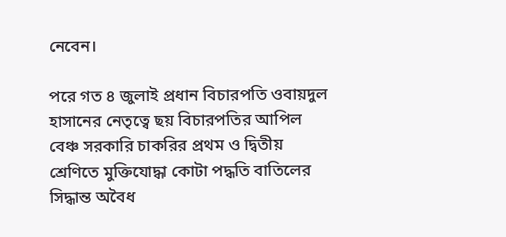নেবেন।

পরে গত ৪ জুলাই প্রধান বিচারপতি ওবায়দুল হাসানের নেতৃত্বে ছয় বিচারপতির আপিল বেঞ্চ সরকারি চাকরির প্রথম ও দ্বিতীয় শ্রেণিতে মুক্তিযোদ্ধা কোটা পদ্ধতি বাতিলের সিদ্ধান্ত অবৈধ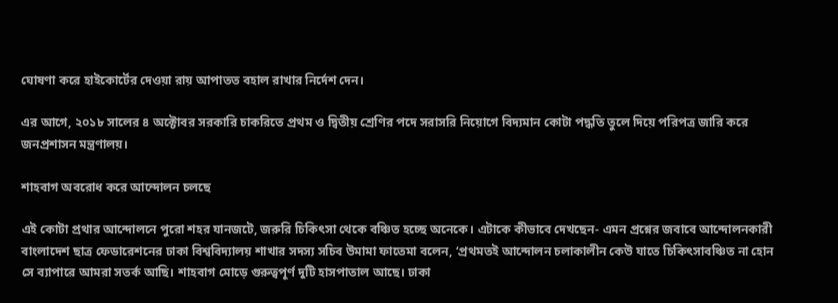ঘোষণা করে হাইকোর্টের দেওয়া রায় আপাতত বহাল রাখার নির্দেশ দেন।

এর আগে, ২০১৮ সালের ৪ অক্টোবর সরকারি চাকরিতে প্রথম ও দ্বিতীয় শ্রেণির পদে সরাসরি নিয়োগে বিদ্যমান কোটা পদ্ধতি তুলে দিয়ে পরিপত্র জারি করে জনপ্রশাসন মন্ত্রণালয়।

শাহবাগ অবরোধ করে আন্দোলন চলছে

এই কোটা প্রথার আন্দোলনে পুরো শহর যানজটে, জরুরি চিকিৎসা থেকে বঞ্চিত হচ্ছে অনেকে। এটাকে কীভাবে দেখছেন- এমন প্রশ্নের জবাবে আন্দোলনকারী বাংলাদেশ ছাত্র ফেডারেশনের ঢাকা বিশ্ববিদ্যালয় শাখার সদস্য সচিব উমামা ফাতেমা বলেন, ‘প্রথমতই আন্দোলন চলাকালীন কেউ যাতে চিকিৎসাবঞ্চিত না হোন সে ব্যাপারে আমরা সতর্ক আছি। শাহবাগ মোড়ে গুরুত্বপূর্ণ দুটি হাসপাতাল আছে। ঢাকা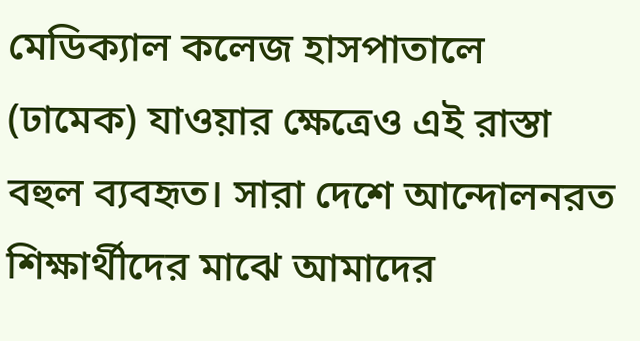মেডিক্যাল কলেজ হাসপাতালে (ঢামেক) যাওয়ার ক্ষেত্রেও এই রাস্তা বহুল ব্যবহৃত। সারা দেশে আন্দোলনরত শিক্ষার্থীদের মাঝে আমাদের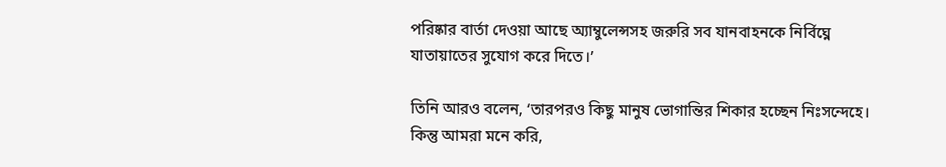পরিষ্কার বার্তা দেওয়া আছে অ্যাম্বুলেন্সসহ জরুরি সব যানবাহনকে নির্বিঘ্নে যাতায়াতের সুযোগ করে দিতে।’

তিনি আরও বলেন, ‘তারপরও কিছু মানুষ ভোগান্তির শিকার হচ্ছেন নিঃসন্দেহে। কিন্তু আমরা মনে করি,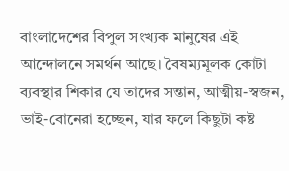বাংলাদেশের বিপুল সংখ্যক মানুষের এই আন্দোলনে সমর্থন আছে। বৈষম্যমূলক কোটা ব্যবস্থার শিকার যে তাদের সন্তান, আত্মীয়-স্বজন, ভাই-বোনেরা হচ্ছেন, যার ফলে কিছুটা কষ্ট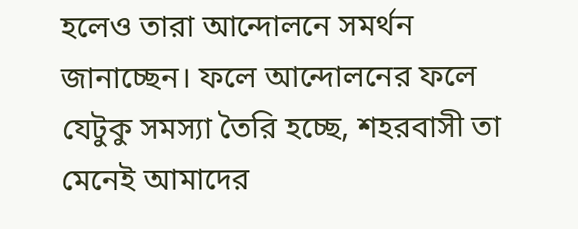হলেও তারা আন্দোলনে সমর্থন জানাচ্ছেন। ফলে আন্দোলনের ফলে যেটুকু সমস্যা তৈরি হচ্ছে, শহরবাসী তা মেনেই আমাদের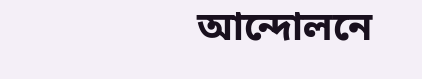আন্দোলনে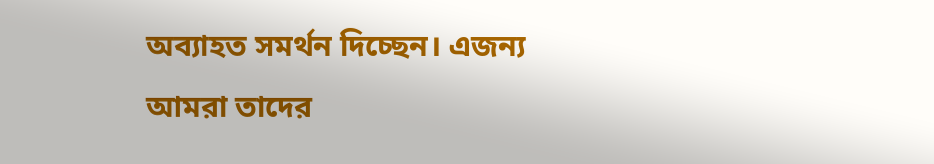অব্যাহত সমর্থন দিচ্ছেন। এজন্য আমরা তাদের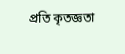প্রতি কৃতজ্ঞতা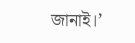জানাই।’